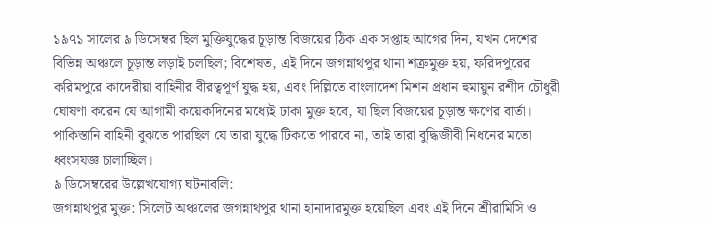১৯৭১ সালের ৯ ডিসেম্বর ছিল মুক্তিযুদ্ধের চূড়ান্ত বিজয়ের ঠিক এক সপ্তাহ আগের দিন, যখন দেশের বিভিন্ন অঞ্চলে চূড়ান্ত লড়াই চলছিল; বিশেষত, এই দিনে জগন্নাথপুর থানা শত্রুমুক্ত হয়, ফরিদপুরের করিমপুরে কাদেরীয়া বাহিনীর বীরত্বপূর্ণ যুদ্ধ হয়, এবং দিল্লিতে বাংলাদেশ মিশন প্রধান হুমায়ুন রশীদ চৌধুরী ঘোষণা করেন যে আগামী কয়েকদিনের মধ্যেই ঢাকা মুক্ত হবে, যা ছিল বিজয়ের চূড়ান্ত ক্ষণের বার্তা। পাকিস্তানি বাহিনী বুঝতে পারছিল যে তারা যুদ্ধে টিকতে পারবে না, তাই তারা বুদ্ধিজীবী নিধনের মতো ধ্বংসযজ্ঞ চালাচ্ছিল।
৯ ডিসেম্বরের উল্লেখযোগ্য ঘটনাবলি:
জগন্নাথপুর মুক্ত: সিলেট অঞ্চলের জগন্নাথপুর থানা হানাদারমুক্ত হয়েছিল এবং এই দিনে শ্রীরামিসি ও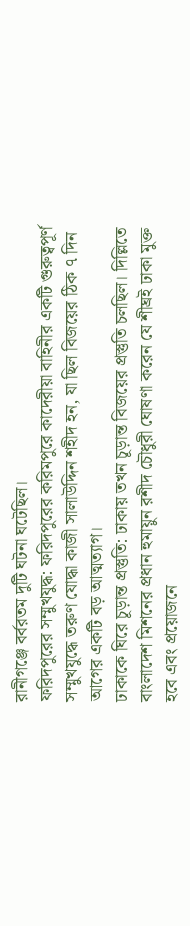রানীগঞ্জে বর্বরতম দুটি ঘটনা ঘটেছিল।
ফরিদপুরের সম্মুখযুদ্ধ: ফরিদপুরের করিমপুরে কাদেরীয়া বাহিনীর একটি গুরুত্বপূর্ণ সম্মুখযুদ্ধে তরুণ যোদ্ধা কাজী সালাউদ্দিন শহীদ হন, যা ছিল বিজয়ের ঠিক ৭ দিন আগের একটি বড় আত্মত্যাগ।
ঢাকাকে ঘিরে চূড়ান্ত প্রস্তুতি: ঢাকায় তখন চূড়ান্ত বিজয়ের প্রস্তুতি চলছিল। দিল্লিতে বাংলাদেশ মিশনের প্রধান হুমায়ুন রশীদ চৌধুরী ঘোষণা করেন যে শীঘ্রই ঢাকা মুক্ত হবে এবং প্রয়োজনে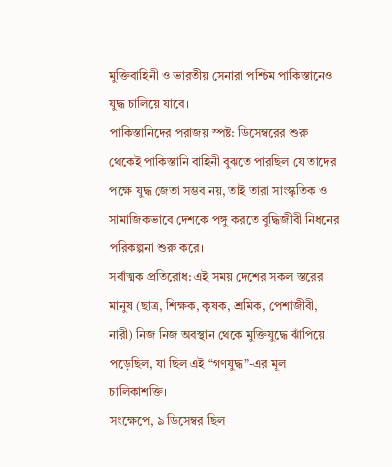মুক্তিবাহিনী ও ভারতীয় সেনারা পশ্চিম পাকিস্তানেও যুদ্ধ চালিয়ে যাবে।
পাকিস্তানিদের পরাজয় স্পষ্ট: ডিসেম্বরের শুরু থেকেই পাকিস্তানি বাহিনী বুঝতে পারছিল যে তাদের পক্ষে যুদ্ধ জেতা সম্ভব নয়, তাই তারা সাংস্কৃতিক ও সামাজিকভাবে দেশকে পঙ্গু করতে বুদ্ধিজীবী নিধনের পরিকল্পনা শুরু করে।
সর্বাত্মক প্রতিরোধ: এই সময় দেশের সকল স্তরের মানুষ (ছাত্র, শিক্ষক, কৃষক, শ্রমিক, পেশাজীবী, নারী) নিজ নিজ অবস্থান থেকে মুক্তিযুদ্ধে ঝাঁপিয়ে পড়েছিল, যা ছিল এই “গণযুদ্ধ”-এর মূল চালিকাশক্তি।
সংক্ষেপে, ৯ ডিসেম্বর ছিল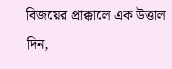বিজয়ের প্রাক্কালে এক উত্তাল দিন,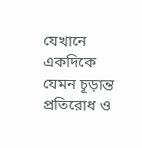যেখানে একদিকে যেমন চূড়ান্ত প্রতিরোধ ও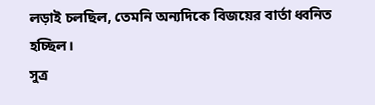লড়াই চলছিল, তেমনি অন্যদিকে বিজয়ের বার্তা ধ্বনিত হচ্ছিল।
সুত্র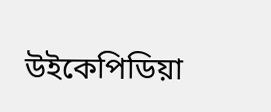উইকেপিডিয়া